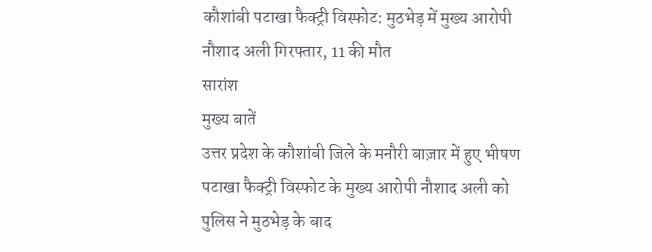कौशांबी पटाखा फैक्ट्री विस्फोट: मुठभेड़ में मुख्य आरोपी नौशाद अली गिरफ्तार, 11 की मौत
सारांश
मुख्य बातें
उत्तर प्रदेश के कौशांबी जिले के मनौरी बाज़ार में हुए भीषण पटाखा फैक्ट्री विस्फोट के मुख्य आरोपी नौशाद अली को पुलिस ने मुठभेड़ के बाद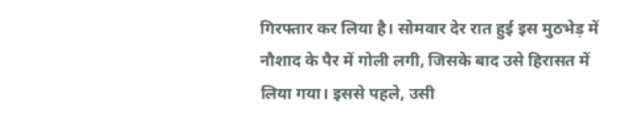गिरफ्तार कर लिया है। सोमवार देर रात हुई इस मुठभेड़ में नौशाद के पैर में गोली लगी, जिसके बाद उसे हिरासत में लिया गया। इससे पहले, उसी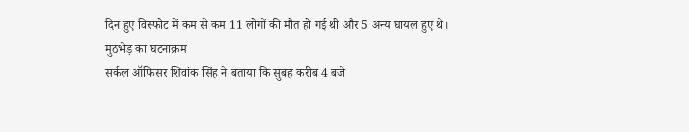दिन हुए विस्फोट में कम से कम 11 लोगों की मौत हो गई थी और 5 अन्य घायल हुए थे।
मुठभेड़ का घटनाक्रम
सर्कल ऑफिसर शिवांक सिंह ने बताया कि सुबह करीब 4 बजे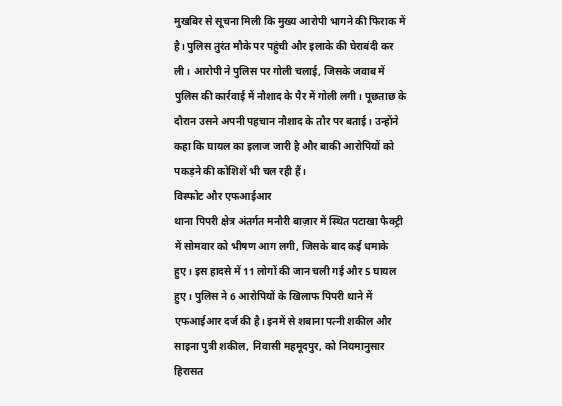मुखबिर से सूचना मिली कि मुख्य आरोपी भागने की फिराक में है। पुलिस तुरंत मौके पर पहुंची और इलाके की घेराबंदी कर ली। आरोपी ने पुलिस पर गोली चलाई, जिसके जवाब में पुलिस की कार्रवाई में नौशाद के पैर में गोली लगी। पूछताछ के दौरान उसने अपनी पहचान नौशाद के तौर पर बताई। उन्होंने कहा कि घायल का इलाज जारी है और बाकी आरोपियों को पकड़ने की कोशिशें भी चल रही हैं।
विस्फोट और एफआईआर
थाना पिपरी क्षेत्र अंतर्गत मनौरी बाज़ार में स्थित पटाखा फैक्ट्री में सोमवार को भीषण आग लगी, जिसके बाद कई धमाके हुए। इस हादसे में 11 लोगों की जान चली गई और 5 घायल हुए। पुलिस ने 6 आरोपियों के खिलाफ पिपरी थाने में एफआईआर दर्ज की है। इनमें से शबाना पत्नी शकील और साइना पुत्री शकील, निवासी महमूदपुर, को नियमानुसार हिरासत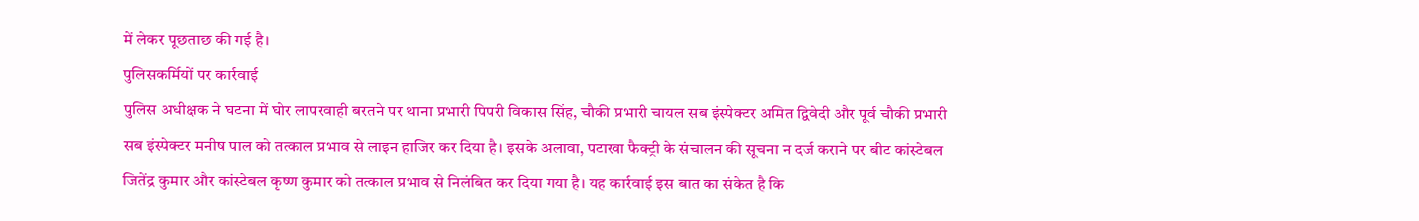में लेकर पूछताछ की गई है।
पुलिसकर्मियों पर कार्रवाई
पुलिस अधीक्षक ने घटना में घोर लापरवाही बरतने पर थाना प्रभारी पिपरी विकास सिंह, चौकी प्रभारी चायल सब इंस्पेक्टर अमित द्विवेदी और पूर्व चौकी प्रभारी सब इंस्पेक्टर मनीष पाल को तत्काल प्रभाव से लाइन हाजिर कर दिया है। इसके अलावा, पटाखा फैक्ट्री के संचालन की सूचना न दर्ज कराने पर बीट कांस्टेबल जितेंद्र कुमार और कांस्टेबल कृष्ण कुमार को तत्काल प्रभाव से निलंबित कर दिया गया है। यह कार्रवाई इस बात का संकेत है कि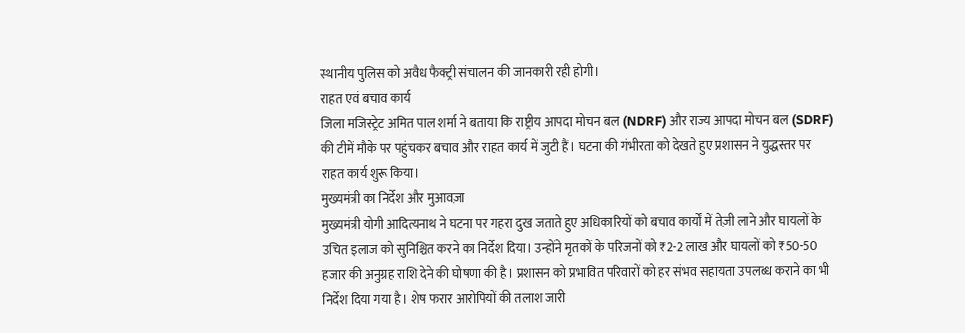स्थानीय पुलिस को अवैध फैक्ट्री संचालन की जानकारी रही होगी।
राहत एवं बचाव कार्य
जिला मजिस्ट्रेट अमित पाल शर्मा ने बताया कि राष्ट्रीय आपदा मोचन बल (NDRF) और राज्य आपदा मोचन बल (SDRF) की टीमें मौके पर पहुंचकर बचाव और राहत कार्य में जुटी हैं। घटना की गंभीरता को देखते हुए प्रशासन ने युद्धस्तर पर राहत कार्य शुरू किया।
मुख्यमंत्री का निर्देश और मुआवज़ा
मुख्यमंत्री योगी आदित्यनाथ ने घटना पर गहरा दुख जताते हुए अधिकारियों को बचाव कार्यों में तेज़ी लाने और घायलों के उचित इलाज को सुनिश्चित करने का निर्देश दिया। उन्होंने मृतकों के परिजनों को ₹2-2 लाख और घायलों को ₹50-50 हजार की अनुग्रह राशि देने की घोषणा की है। प्रशासन को प्रभावित परिवारों को हर संभव सहायता उपलब्ध कराने का भी निर्देश दिया गया है। शेष फरार आरोपियों की तलाश जारी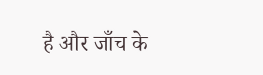है और जाँच के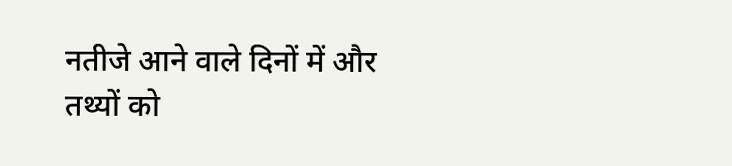नतीजे आने वाले दिनों में और तथ्यों को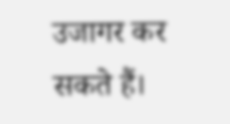उजागर कर सकते हैं।